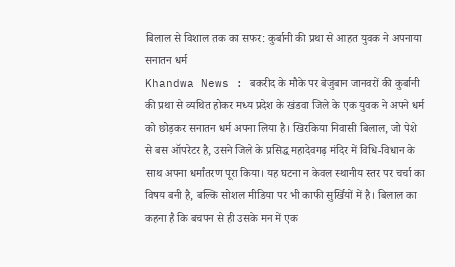बिलाल से विशाल तक का सफर: कुर्बानी की प्रथा से आहत युवक ने अपनाया सनातन धर्म
Khandwa News : बकरीद के मौके पर बेजुबान जानवरों की कुर्बानी की प्रथा से व्यथित होकर मध्य प्रदेश के खंडवा जिले के एक युवक ने अपने धर्म को छोड़कर सनातन धर्म अपना लिया है। खिरकिया निवासी बिलाल, जो पेशे से बस ऑपरेटर है, उसने जिले के प्रसिद्ध महादेवगढ़ मंदिर में विधि-विधान के साथ अपना धर्मांतरण पूरा किया। यह घटना न केवल स्थानीय स्तर पर चर्चा का विषय बनी है, बल्कि सोशल मीडिया पर भी काफी सुर्खियों में है। बिलाल का कहना है कि बचपन से ही उसके मन में एक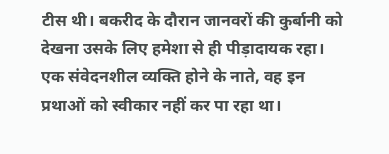टीस थी। बकरीद के दौरान जानवरों की कुर्बानी को देखना उसके लिए हमेशा से ही पीड़ादायक रहा। एक संवेदनशील व्यक्ति होने के नाते, वह इन प्रथाओं को स्वीकार नहीं कर पा रहा था।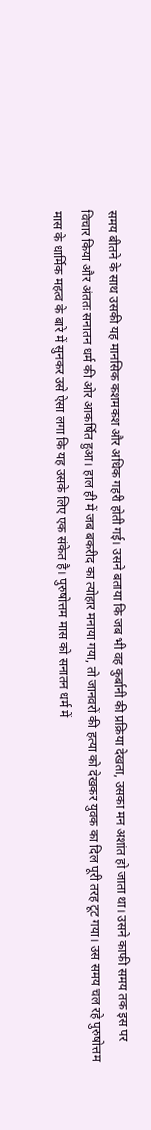समय बीतने के साथ उसकी यह मानसिक कशमकश और अधिक गहरी होती गई। उसने बताया कि जब भी वह कुर्बानी की प्रक्रिया देखता, उसका मन अशांत हो जाता था। उसने काफी समय तक इस पर विचार किया और अंततः सनातन धर्म की ओर आकर्षित हुआ। हाल ही में जब बकरीद का त्योहार मनाया गया, तो जानवरों की हत्या को देखकर युवक का दिल पूरी तरह टूट गया। उस समय चल रहे पुरुषोत्तम मास के धार्मिक महत्व के बारे में सुनकर उसे ऐसा लगा कि यह उसके लिए एक संकेत है। पुरुषोत्तम मास को सनातन धर्म में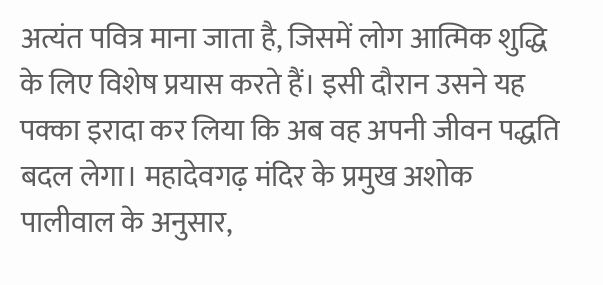अत्यंत पवित्र माना जाता है, जिसमें लोग आत्मिक शुद्धि के लिए विशेष प्रयास करते हैं। इसी दौरान उसने यह पक्का इरादा कर लिया कि अब वह अपनी जीवन पद्धति बदल लेगा। महादेवगढ़ मंदिर के प्रमुख अशोक पालीवाल के अनुसार,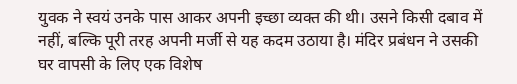युवक ने स्वयं उनके पास आकर अपनी इच्छा व्यक्त की थी। उसने किसी दबाव में नहीं, बल्कि पूरी तरह अपनी मर्जी से यह कदम उठाया है। मंदिर प्रबंधन ने उसकी घर वापसी के लिए एक विशेष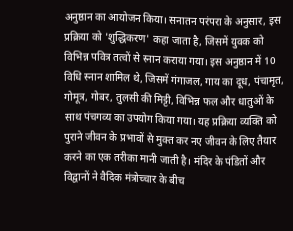अनुष्ठान का आयोजन किया। सनातन परंपरा के अनुसार, इस प्रक्रिया को 'शुद्धिकरण' कहा जाता है, जिसमें युवक को विभिन्न पवित्र तत्वों से स्नान कराया गया। इस अनुष्ठान में 10 विधि स्नान शामिल थे, जिसमें गंगाजल, गाय का दूध, पंचामृत, गोमूत्र, गोबर, तुलसी की मिट्टी, विभिन्न फल और धातुओं के साथ पंचगव्य का उपयोग किया गया। यह प्रक्रिया व्यक्ति को पुराने जीवन के प्रभावों से मुक्त कर नए जीवन के लिए तैयार करने का एक तरीका मानी जाती है। मंदिर के पंडितों और विद्वानों ने वैदिक मंत्रोच्चार के बीच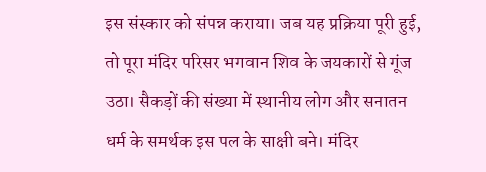इस संस्कार को संपन्न कराया। जब यह प्रक्रिया पूरी हुई, तो पूरा मंदिर परिसर भगवान शिव के जयकारों से गूंज उठा। सैकड़ों की संख्या में स्थानीय लोग और सनातन धर्म के समर्थक इस पल के साक्षी बने। मंदिर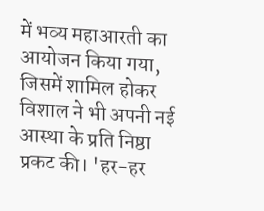में भव्य महाआरती का आयोजन किया गया, जिसमें शामिल होकर विशाल ने भी अपनी नई आस्था के प्रति निष्ठा प्रकट की। 'हर-हर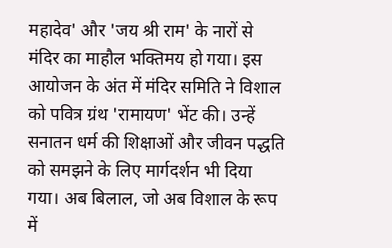महादेव' और 'जय श्री राम' के नारों से मंदिर का माहौल भक्तिमय हो गया। इस आयोजन के अंत में मंदिर समिति ने विशाल को पवित्र ग्रंथ 'रामायण' भेंट की। उन्हें सनातन धर्म की शिक्षाओं और जीवन पद्धति को समझने के लिए मार्गदर्शन भी दिया गया। अब बिलाल, जो अब विशाल के रूप में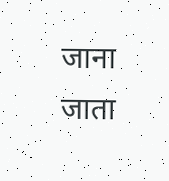जाना जाता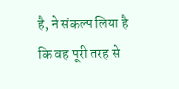है, ने संकल्प लिया है कि वह पूरी तरह से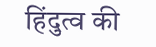हिंदुत्व की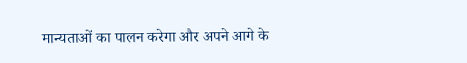मान्यताओं का पालन करेगा और अपने आगे के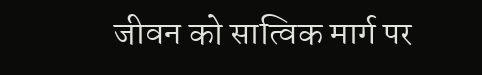जीवन को सात्विक मार्ग पर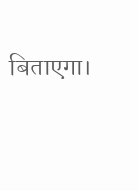बिताएगा।